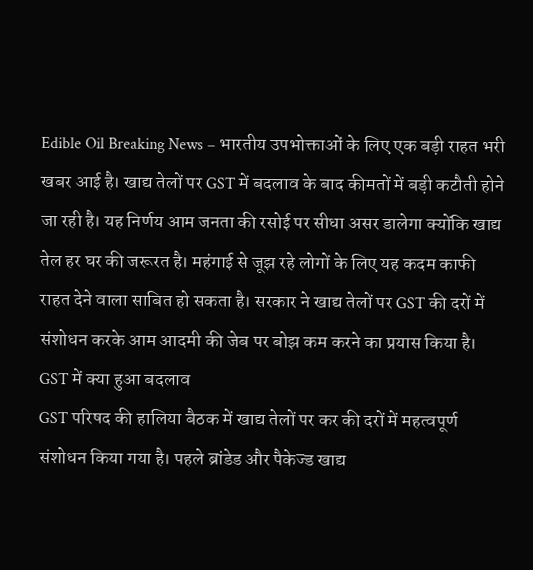Edible Oil Breaking News – भारतीय उपभोक्ताओं के लिए एक बड़ी राहत भरी खबर आई है। खाद्य तेलों पर GST में बदलाव के बाद कीमतों में बड़ी कटौती होने जा रही है। यह निर्णय आम जनता की रसोई पर सीधा असर डालेगा क्योंकि खाद्य तेल हर घर की जरूरत है। महंगाई से जूझ रहे लोगों के लिए यह कदम काफी राहत देने वाला साबित हो सकता है। सरकार ने खाद्य तेलों पर GST की दरों में संशोधन करके आम आदमी की जेब पर बोझ कम करने का प्रयास किया है।
GST में क्या हुआ बदलाव
GST परिषद की हालिया बैठक में खाद्य तेलों पर कर की दरों में महत्वपूर्ण संशोधन किया गया है। पहले ब्रांडेड और पैकेज्ड खाद्य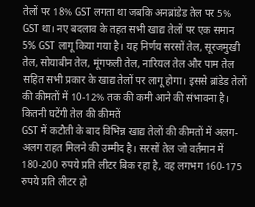तेलों पर 18% GST लगता था जबकि अनब्रांडेड तेल पर 5% GST था। नए बदलाव के तहत सभी खाद्य तेलों पर एक समान 5% GST लागू किया गया है। यह निर्णय सरसों तेल, सूरजमुखी तेल, सोयाबीन तेल, मूंगफली तेल, नारियल तेल और पाम तेल सहित सभी प्रकार के खाद्य तेलों पर लागू होगा। इससे ब्रांडेड तेलों की कीमतों में 10-12% तक की कमी आने की संभावना है।
कितनी घटेंगी तेल की कीमतें
GST में कटौती के बाद विभिन्न खाद्य तेलों की कीमतों में अलग-अलग राहत मिलने की उम्मीद है। सरसों तेल जो वर्तमान में 180-200 रुपये प्रति लीटर बिक रहा है, वह लगभग 160-175 रुपये प्रति लीटर हो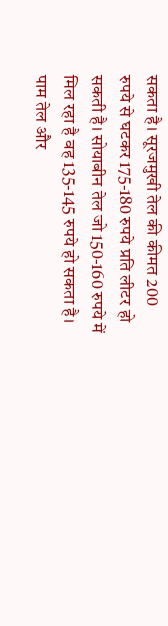सकता है। सूरजमुखी तेल की कीमत 200 रुपये से घटकर 175-180 रुपये प्रति लीटर हो सकती है। सोयाबीन तेल जो 150-160 रुपये में मिल रहा है वह 135-145 रुपये हो सकता है। पाम तेल और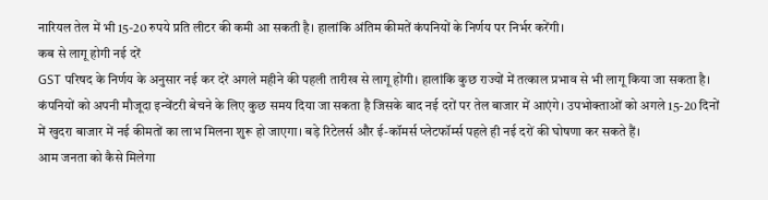नारियल तेल में भी 15-20 रुपये प्रति लीटर की कमी आ सकती है। हालांकि अंतिम कीमतें कंपनियों के निर्णय पर निर्भर करेंगी।
कब से लागू होगी नई दरें
GST परिषद के निर्णय के अनुसार नई कर दरें अगले महीने की पहली तारीख से लागू होंगी। हालांकि कुछ राज्यों में तत्काल प्रभाव से भी लागू किया जा सकता है। कंपनियों को अपनी मौजूदा इन्वेंटरी बेचने के लिए कुछ समय दिया जा सकता है जिसके बाद नई दरों पर तेल बाजार में आएंगे। उपभोक्ताओं को अगले 15-20 दिनों में खुदरा बाजार में नई कीमतों का लाभ मिलना शुरू हो जाएगा। बड़े रिटेलर्स और ई-कॉमर्स प्लेटफॉर्म्स पहले ही नई दरों की घोषणा कर सकते हैं।
आम जनता को कैसे मिलेगा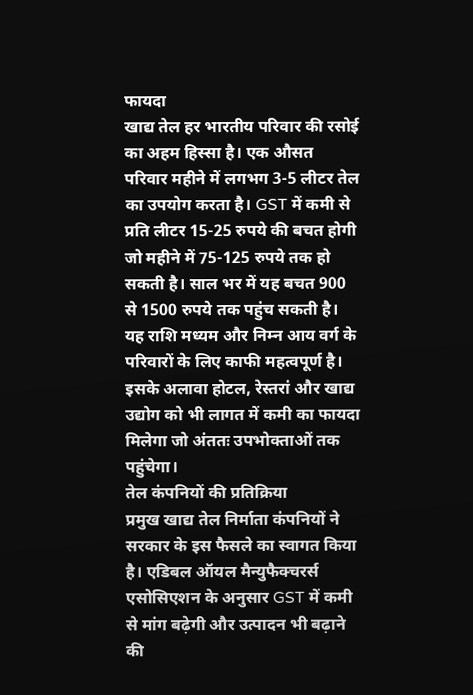फायदा
खाद्य तेल हर भारतीय परिवार की रसोई का अहम हिस्सा है। एक औसत परिवार महीने में लगभग 3-5 लीटर तेल का उपयोग करता है। GST में कमी से प्रति लीटर 15-25 रुपये की बचत होगी जो महीने में 75-125 रुपये तक हो सकती है। साल भर में यह बचत 900 से 1500 रुपये तक पहुंच सकती है। यह राशि मध्यम और निम्न आय वर्ग के परिवारों के लिए काफी महत्वपूर्ण है। इसके अलावा होटल, रेस्तरां और खाद्य उद्योग को भी लागत में कमी का फायदा मिलेगा जो अंततः उपभोक्ताओं तक पहुंचेगा।
तेल कंपनियों की प्रतिक्रिया
प्रमुख खाद्य तेल निर्माता कंपनियों ने सरकार के इस फैसले का स्वागत किया है। एडिबल ऑयल मैन्युफैक्चरर्स एसोसिएशन के अनुसार GST में कमी से मांग बढ़ेगी और उत्पादन भी बढ़ाने की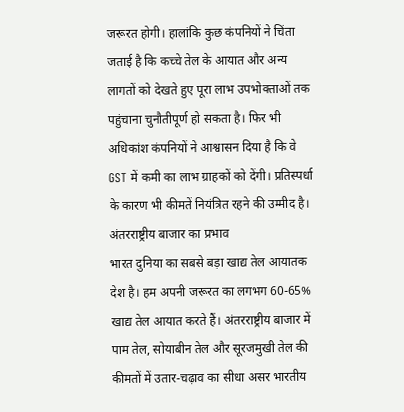जरूरत होगी। हालांकि कुछ कंपनियों ने चिंता जताई है कि कच्चे तेल के आयात और अन्य लागतों को देखते हुए पूरा लाभ उपभोक्ताओं तक पहुंचाना चुनौतीपूर्ण हो सकता है। फिर भी अधिकांश कंपनियों ने आश्वासन दिया है कि वे GST में कमी का लाभ ग्राहकों को देंगी। प्रतिस्पर्धा के कारण भी कीमतें नियंत्रित रहने की उम्मीद है।
अंतरराष्ट्रीय बाजार का प्रभाव
भारत दुनिया का सबसे बड़ा खाद्य तेल आयातक देश है। हम अपनी जरूरत का लगभग 60-65% खाद्य तेल आयात करते हैं। अंतरराष्ट्रीय बाजार में पाम तेल, सोयाबीन तेल और सूरजमुखी तेल की कीमतों में उतार-चढ़ाव का सीधा असर भारतीय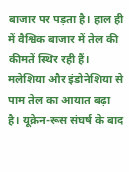बाजार पर पड़ता है। हाल ही में वैश्विक बाजार में तेल की कीमतें स्थिर रही हैं। मलेशिया और इंडोनेशिया से पाम तेल का आयात बढ़ा है। यूक्रेन-रूस संघर्ष के बाद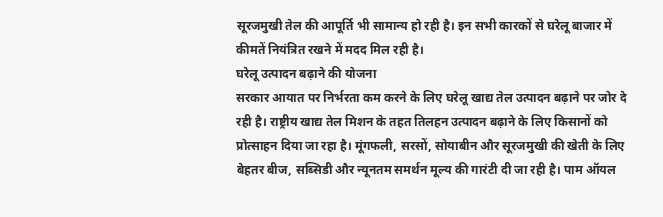सूरजमुखी तेल की आपूर्ति भी सामान्य हो रही है। इन सभी कारकों से घरेलू बाजार में कीमतें नियंत्रित रखने में मदद मिल रही है।
घरेलू उत्पादन बढ़ाने की योजना
सरकार आयात पर निर्भरता कम करने के लिए घरेलू खाद्य तेल उत्पादन बढ़ाने पर जोर दे रही है। राष्ट्रीय खाद्य तेल मिशन के तहत तिलहन उत्पादन बढ़ाने के लिए किसानों को प्रोत्साहन दिया जा रहा है। मूंगफली, सरसों, सोयाबीन और सूरजमुखी की खेती के लिए बेहतर बीज, सब्सिडी और न्यूनतम समर्थन मूल्य की गारंटी दी जा रही है। पाम ऑयल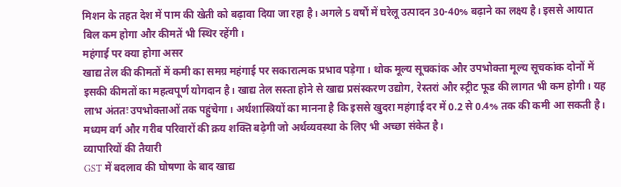मिशन के तहत देश में पाम की खेती को बढ़ावा दिया जा रहा है। अगले 5 वर्षों में घरेलू उत्पादन 30-40% बढ़ाने का लक्ष्य है। इससे आयात बिल कम होगा और कीमतें भी स्थिर रहेंगी।
महंगाई पर क्या होगा असर
खाद्य तेल की कीमतों में कमी का समग्र महंगाई पर सकारात्मक प्रभाव पड़ेगा। थोक मूल्य सूचकांक और उपभोक्ता मूल्य सूचकांक दोनों में इसकी कीमतों का महत्वपूर्ण योगदान है। खाद्य तेल सस्ता होने से खाद्य प्रसंस्करण उद्योग, रेस्तरां और स्ट्रीट फूड की लागत भी कम होगी। यह लाभ अंततः उपभोक्ताओं तक पहुंचेगा। अर्थशास्त्रियों का मानना है कि इससे खुदरा महंगाई दर में 0.2 से 0.4% तक की कमी आ सकती है। मध्यम वर्ग और गरीब परिवारों की क्रय शक्ति बढ़ेगी जो अर्थव्यवस्था के लिए भी अच्छा संकेत है।
व्यापारियों की तैयारी
GST में बदलाव की घोषणा के बाद खाद्य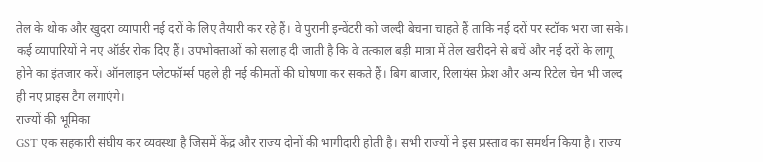तेल के थोक और खुदरा व्यापारी नई दरों के लिए तैयारी कर रहे हैं। वे पुरानी इन्वेंटरी को जल्दी बेचना चाहते हैं ताकि नई दरों पर स्टॉक भरा जा सके। कई व्यापारियों ने नए ऑर्डर रोक दिए हैं। उपभोक्ताओं को सलाह दी जाती है कि वे तत्काल बड़ी मात्रा में तेल खरीदने से बचें और नई दरों के लागू होने का इंतजार करें। ऑनलाइन प्लेटफॉर्म्स पहले ही नई कीमतों की घोषणा कर सकते हैं। बिग बाजार, रिलायंस फ्रेश और अन्य रिटेल चेन भी जल्द ही नए प्राइस टैग लगाएंगे।
राज्यों की भूमिका
GST एक सहकारी संघीय कर व्यवस्था है जिसमें केंद्र और राज्य दोनों की भागीदारी होती है। सभी राज्यों ने इस प्रस्ताव का समर्थन किया है। राज्य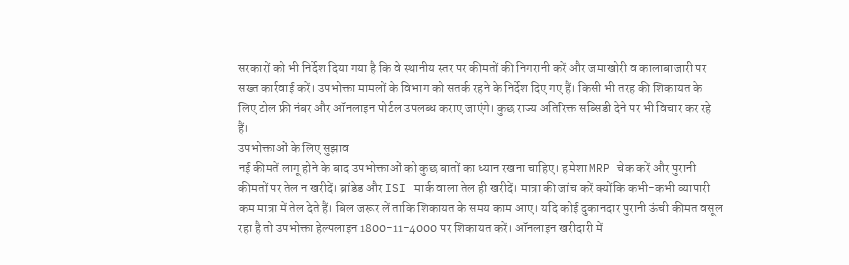सरकारों को भी निर्देश दिया गया है कि वे स्थानीय स्तर पर कीमतों की निगरानी करें और जमाखोरी व कालाबाजारी पर सख्त कार्रवाई करें। उपभोक्ता मामलों के विभाग को सतर्क रहने के निर्देश दिए गए हैं। किसी भी तरह की शिकायत के लिए टोल फ्री नंबर और ऑनलाइन पोर्टल उपलब्ध कराए जाएंगे। कुछ राज्य अतिरिक्त सब्सिडी देने पर भी विचार कर रहे हैं।
उपभोक्ताओं के लिए सुझाव
नई कीमतें लागू होने के बाद उपभोक्ताओं को कुछ बातों का ध्यान रखना चाहिए। हमेशा MRP चेक करें और पुरानी कीमतों पर तेल न खरीदें। ब्रांडेड और ISI मार्क वाला तेल ही खरीदें। मात्रा की जांच करें क्योंकि कभी-कभी व्यापारी कम मात्रा में तेल देते हैं। बिल जरूर लें ताकि शिकायत के समय काम आए। यदि कोई दुकानदार पुरानी ऊंची कीमत वसूल रहा है तो उपभोक्ता हेल्पलाइन 1800-11-4000 पर शिकायत करें। ऑनलाइन खरीदारी में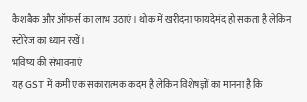कैशबैक और ऑफर्स का लाभ उठाएं। थोक में खरीदना फायदेमंद हो सकता है लेकिन स्टोरेज का ध्यान रखें।
भविष्य की संभावनाएं
यह GST में कमी एक सकारात्मक कदम है लेकिन विशेषज्ञों का मानना है कि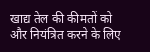खाद्य तेल की कीमतों को और नियंत्रित करने के लिए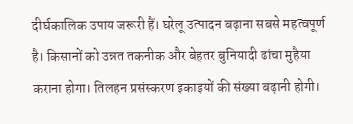दीर्घकालिक उपाय जरूरी हैं। घरेलू उत्पादन बढ़ाना सबसे महत्वपूर्ण है। किसानों को उन्नत तकनीक और बेहतर बुनियादी ढांचा मुहैया कराना होगा। तिलहन प्रसंस्करण इकाइयों की संख्या बढ़ानी होगी।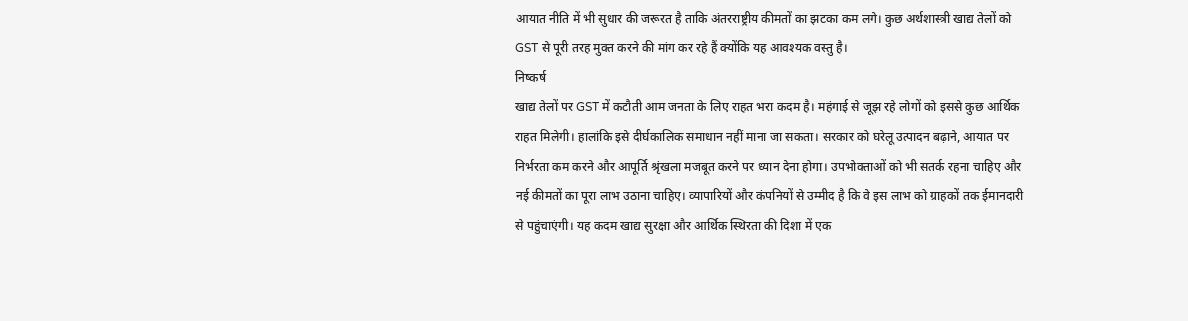आयात नीति में भी सुधार की जरूरत है ताकि अंतरराष्ट्रीय कीमतों का झटका कम लगे। कुछ अर्थशास्त्री खाद्य तेलों को GST से पूरी तरह मुक्त करने की मांग कर रहे हैं क्योंकि यह आवश्यक वस्तु है।
निष्कर्ष
खाद्य तेलों पर GST में कटौती आम जनता के लिए राहत भरा कदम है। महंगाई से जूझ रहे लोगों को इससे कुछ आर्थिक राहत मिलेगी। हालांकि इसे दीर्घकालिक समाधान नहीं माना जा सकता। सरकार को घरेलू उत्पादन बढ़ाने, आयात पर निर्भरता कम करने और आपूर्ति श्रृंखला मजबूत करने पर ध्यान देना होगा। उपभोक्ताओं को भी सतर्क रहना चाहिए और नई कीमतों का पूरा लाभ उठाना चाहिए। व्यापारियों और कंपनियों से उम्मीद है कि वे इस लाभ को ग्राहकों तक ईमानदारी से पहुंचाएंगी। यह कदम खाद्य सुरक्षा और आर्थिक स्थिरता की दिशा में एक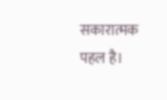सकारात्मक पहल है।